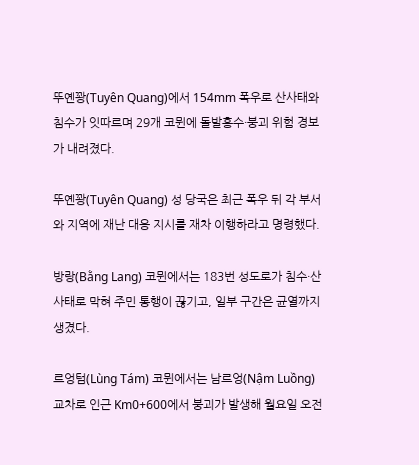뚜옌꽝(Tuyên Quang)에서 154mm 폭우로 산사태와 침수가 잇따르며 29개 코뮌에 돌발홍수·붕괴 위험 경보가 내려졌다.

뚜옌꽝(Tuyên Quang) 성 당국은 최근 폭우 뒤 각 부서와 지역에 재난 대응 지시를 재차 이행하라고 명령했다.

방랑(Bằng Lang) 코뮌에서는 183번 성도로가 침수·산사태로 막혀 주민 통행이 끊기고, 일부 구간은 균열까지 생겼다.

르엉텀(Lùng Tám) 코뮌에서는 남르엉(Nậm Luồng) 교차로 인근 Km0+600에서 붕괴가 발생해 월요일 오전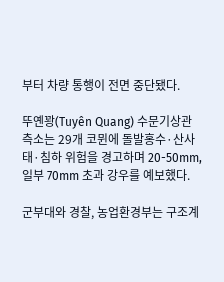부터 차량 통행이 전면 중단됐다.

뚜옌꽝(Tuyên Quang) 수문기상관측소는 29개 코뮌에 돌발홍수·산사태·침하 위험을 경고하며 20-50mm, 일부 70mm 초과 강우를 예보했다.

군부대와 경찰, 농업환경부는 구조계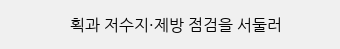획과 저수지·제방 점검을 서둘러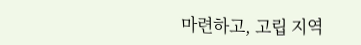마련하고, 고립 지역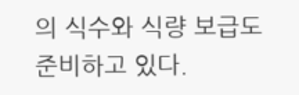의 식수와 식량 보급도 준비하고 있다.